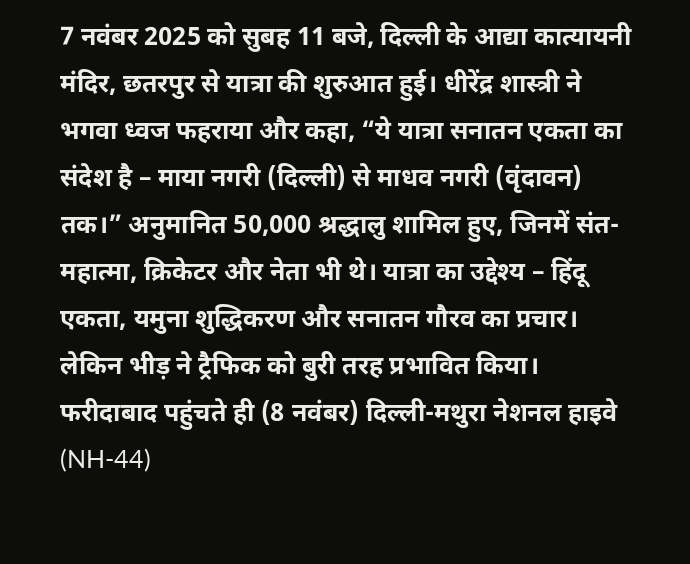7 नवंबर 2025 को सुबह 11 बजे, दिल्ली के आद्या कात्यायनी मंदिर, छतरपुर से यात्रा की शुरुआत हुई। धीरेंद्र शास्त्री ने भगवा ध्वज फहराया और कहा, “ये यात्रा सनातन एकता का संदेश है – माया नगरी (दिल्ली) से माधव नगरी (वृंदावन) तक।” अनुमानित 50,000 श्रद्धालु शामिल हुए, जिनमें संत-महात्मा, क्रिकेटर और नेता भी थे। यात्रा का उद्देश्य – हिंदू एकता, यमुना शुद्धिकरण और सनातन गौरव का प्रचार। लेकिन भीड़ ने ट्रैफिक को बुरी तरह प्रभावित किया।
फरीदाबाद पहुंचते ही (8 नवंबर) दिल्ली-मथुरा नेशनल हाइवे (NH-44)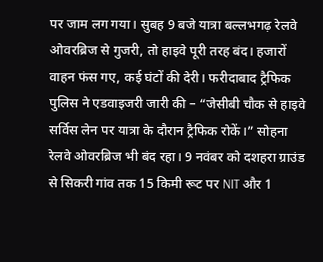पर जाम लग गया। सुबह 9 बजे यात्रा बल्लभगढ़ रेलवे ओवरब्रिज से गुजरी, तो हाइवे पूरी तरह बंद। हजारों वाहन फंस गए, कई घंटों की देरी। फरीदाबाद ट्रैफिक पुलिस ने एडवाइजरी जारी की – “जेसीबी चौक से हाइवे सर्विस लेन पर यात्रा के दौरान ट्रैफिक रोकें।” सोहना रेलवे ओवरब्रिज भी बंद रहा। 9 नवंबर को दशहरा ग्राउंड से सिकरी गांव तक 15 किमी रूट पर NIT और 1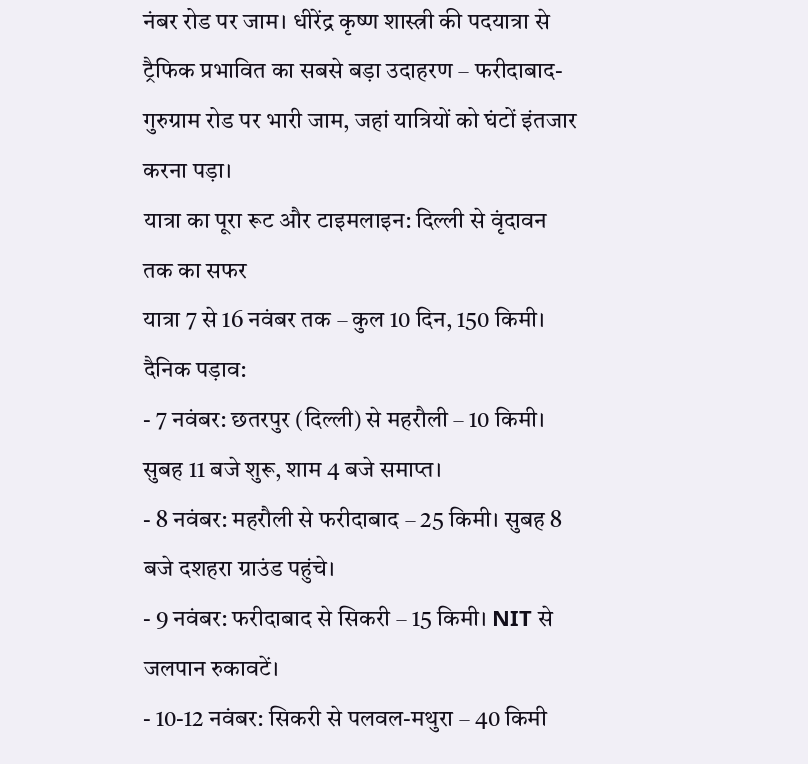नंबर रोड पर जाम। धीरेंद्र कृष्ण शास्त्री की पदयात्रा से ट्रैफिक प्रभावित का सबसे बड़ा उदाहरण – फरीदाबाद-गुरुग्राम रोड पर भारी जाम, जहां यात्रियों को घंटों इंतजार करना पड़ा।
यात्रा का पूरा रूट और टाइमलाइन: दिल्ली से वृंदावन तक का सफर
यात्रा 7 से 16 नवंबर तक – कुल 10 दिन, 150 किमी। दैनिक पड़ाव:
- 7 नवंबर: छतरपुर (दिल्ली) से महरौली – 10 किमी। सुबह 11 बजे शुरू, शाम 4 बजे समाप्त।
- 8 नवंबर: महरौली से फरीदाबाद – 25 किमी। सुबह 8 बजे दशहरा ग्राउंड पहुंचे।
- 9 नवंबर: फरीदाबाद से सिकरी – 15 किमी। NIT से जलपान रुकावटें।
- 10-12 नवंबर: सिकरी से पलवल-मथुरा – 40 किमी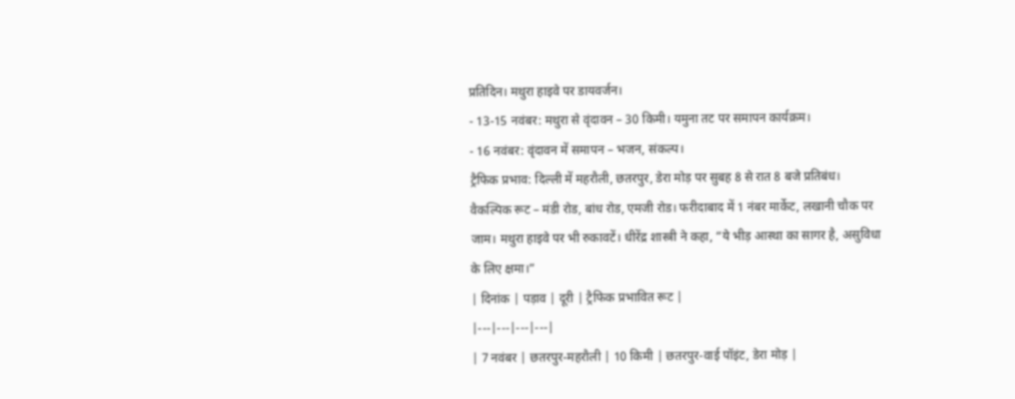प्रतिदिन। मथुरा हाइवे पर डायवर्जन।
- 13-15 नवंबर: मथुरा से वृंदावन – 30 किमी। यमुना तट पर समापन कार्यक्रम।
- 16 नवंबर: वृंदावन में समापन – भजन, संकल्प।
ट्रैफिक प्रभाव: दिल्ली में महरौली, छतरपुर, डेरा मोड़ पर सुबह 8 से रात 8 बजे प्रतिबंध। वैकल्पिक रूट – मंडी रोड, बांध रोड, एमजी रोड। फरीदाबाद में 1 नंबर मार्केट, लखानी चौक पर जाम। मथुरा हाइवे पर भी रुकावटें। धीरेंद्र शास्त्री ने कहा, “ये भीड़ आस्था का सागर है, असुविधा के लिए क्षमा।”
| दिनांक | पड़ाव | दूरी | ट्रैफिक प्रभावित रूट |
|---|---|---|---|
| 7 नवंबर | छतरपुर-महरौली | 10 किमी | छतरपुर-वाई पॉइंट, डेरा मोड़ |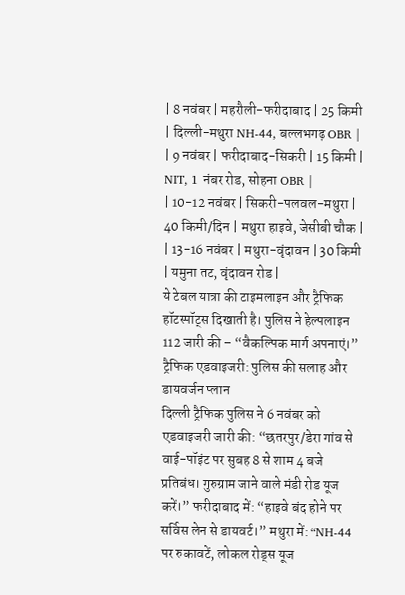| 8 नवंबर | महरौली-फरीदाबाद | 25 किमी | दिल्ली-मथुरा NH-44, बल्लभगढ़ OBR |
| 9 नवंबर | फरीदाबाद-सिकरी | 15 किमी | NIT, 1 नंबर रोड, सोहना OBR |
| 10-12 नवंबर | सिकरी-पलवल-मथुरा | 40 किमी/दिन | मथुरा हाइवे, जेसीबी चौक |
| 13-16 नवंबर | मथुरा-वृंदावन | 30 किमी | यमुना तट, वृंदावन रोड |
ये टेबल यात्रा की टाइमलाइन और ट्रैफिक हॉटस्पॉट्स दिखाती है। पुलिस ने हेल्पलाइन 112 जारी की – “वैकल्पिक मार्ग अपनाएं।”
ट्रैफिक एडवाइजरी: पुलिस की सलाह और डायवर्जन प्लान
दिल्ली ट्रैफिक पुलिस ने 6 नवंबर को एडवाइजरी जारी की: “छतरपुर/डेरा गांव से वाई-पॉइंट पर सुबह 8 से शाम 4 बजे प्रतिबंध। गुरुग्राम जाने वाले मंडी रोड यूज करें।” फरीदाबाद में: “हाइवे बंद होने पर सर्विस लेन से डायवर्ट।” मथुरा में: “NH-44 पर रुकावटें, लोकल रोड्स यूज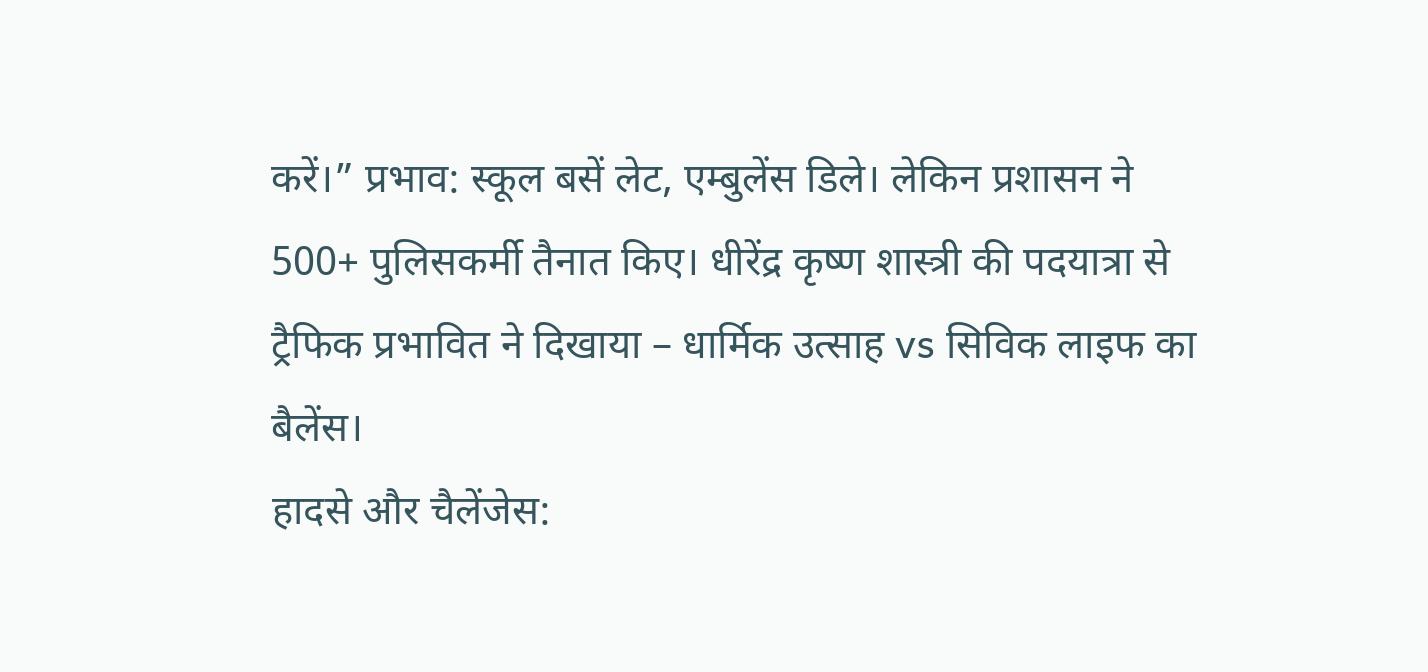करें।” प्रभाव: स्कूल बसें लेट, एम्बुलेंस डिले। लेकिन प्रशासन ने 500+ पुलिसकर्मी तैनात किए। धीरेंद्र कृष्ण शास्त्री की पदयात्रा से ट्रैफिक प्रभावित ने दिखाया – धार्मिक उत्साह vs सिविक लाइफ का बैलेंस।
हादसे और चैलेंजेस: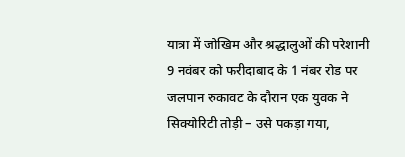यात्रा में जोखिम और श्रद्धालुओं की परेशानी
9 नवंबर को फरीदाबाद के 1 नंबर रोड पर जलपान रुकावट के दौरान एक युवक ने सिक्योरिटी तोड़ी – उसे पकड़ा गया,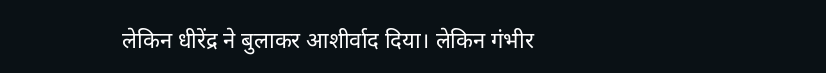लेकिन धीरेंद्र ने बुलाकर आशीर्वाद दिया। लेकिन गंभीर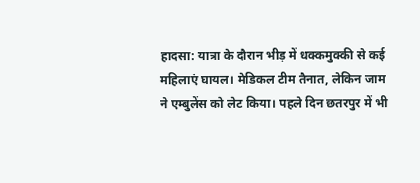हादसा: यात्रा के दौरान भीड़ में धक्कमुक्की से कई महिलाएं घायल। मेडिकल टीम तैनात, लेकिन जाम ने एम्बुलेंस को लेट किया। पहले दिन छतरपुर में भी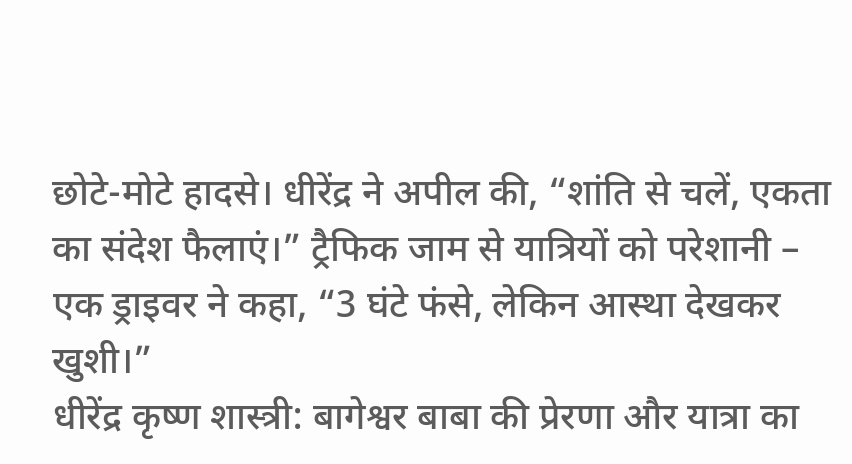छोटे-मोटे हादसे। धीरेंद्र ने अपील की, “शांति से चलें, एकता का संदेश फैलाएं।” ट्रैफिक जाम से यात्रियों को परेशानी – एक ड्राइवर ने कहा, “3 घंटे फंसे, लेकिन आस्था देखकर खुशी।”
धीरेंद्र कृष्ण शास्त्री: बागेश्वर बाबा की प्रेरणा और यात्रा का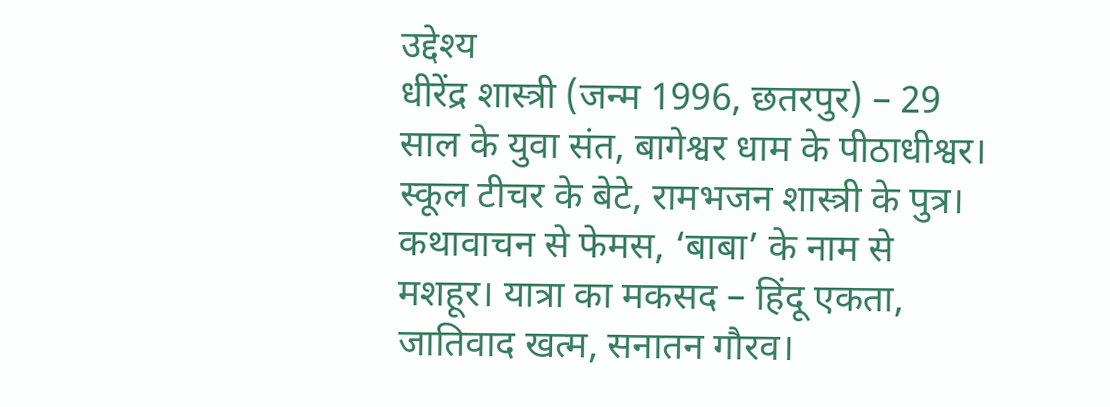उद्देश्य
धीरेंद्र शास्त्री (जन्म 1996, छतरपुर) – 29 साल के युवा संत, बागेश्वर धाम के पीठाधीश्वर। स्कूल टीचर के बेटे, रामभजन शास्त्री के पुत्र। कथावाचन से फेमस, ‘बाबा’ के नाम से मशहूर। यात्रा का मकसद – हिंदू एकता, जातिवाद खत्म, सनातन गौरव।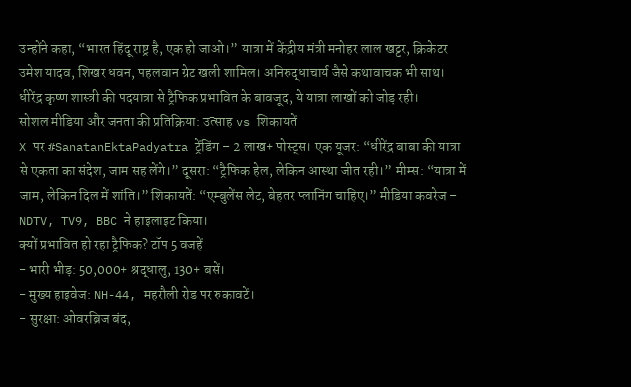उन्होंने कहा, “भारत हिंदू राष्ट्र है, एक हो जाओ।” यात्रा में केंद्रीय मंत्री मनोहर लाल खट्टर, क्रिकेटर उमेश यादव, शिखर धवन, पहलवान ग्रेट खली शामिल। अनिरुद्धाचार्य जैसे कथावाचक भी साथ। धीरेंद्र कृष्ण शास्त्री की पदयात्रा से ट्रैफिक प्रभावित के बावजूद, ये यात्रा लाखों को जोड़ रही।
सोशल मीडिया और जनता की प्रतिक्रिया: उत्साह vs शिकायतें
X पर #SanatanEktaPadyatra ट्रेंडिंग – 2 लाख+ पोस्ट्स। एक यूजर: “धीरेंद्र बाबा की यात्रा से एकता का संदेश, जाम सह लेंगे।” दूसरा: “ट्रैफिक हेल, लेकिन आस्था जीत रही।” मीम्स: “यात्रा में जाम, लेकिन दिल में शांति।” शिकायतें: “एम्बुलेंस लेट, बेहतर प्लानिंग चाहिए।” मीडिया कवरेज – NDTV, TV9, BBC ने हाइलाइट किया।
क्यों प्रभावित हो रहा ट्रैफिक? टॉप 5 वजहें
- भारी भीड़: 50,000+ श्रद्धालु, 130+ बसें।
- मुख्य हाइवेज: NH-44, महरौली रोड पर रुकावटें।
- सुरक्षा: ओवरब्रिज बंद,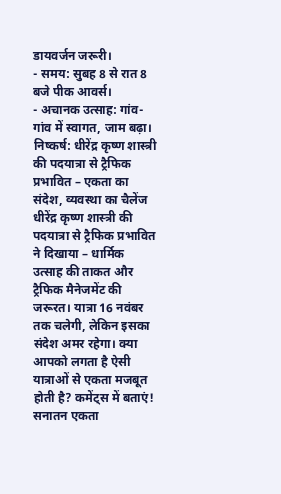डायवर्जन जरूरी।
- समय: सुबह 8 से रात 8 बजे पीक आवर्स।
- अचानक उत्साह: गांव-गांव में स्वागत, जाम बढ़ा।
निष्कर्ष: धीरेंद्र कृष्ण शास्त्री की पदयात्रा से ट्रैफिक प्रभावित – एकता का संदेश, व्यवस्था का चैलेंज
धीरेंद्र कृष्ण शास्त्री की पदयात्रा से ट्रैफिक प्रभावित ने दिखाया – धार्मिक उत्साह की ताकत और ट्रैफिक मैनेजमेंट की जरूरत। यात्रा 16 नवंबर तक चलेगी, लेकिन इसका संदेश अमर रहेगा। क्या आपको लगता है ऐसी यात्राओं से एकता मजबूत होती है? कमेंट्स में बताएं! सनातन एकता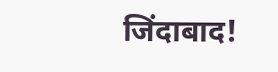जिंदाबाद!